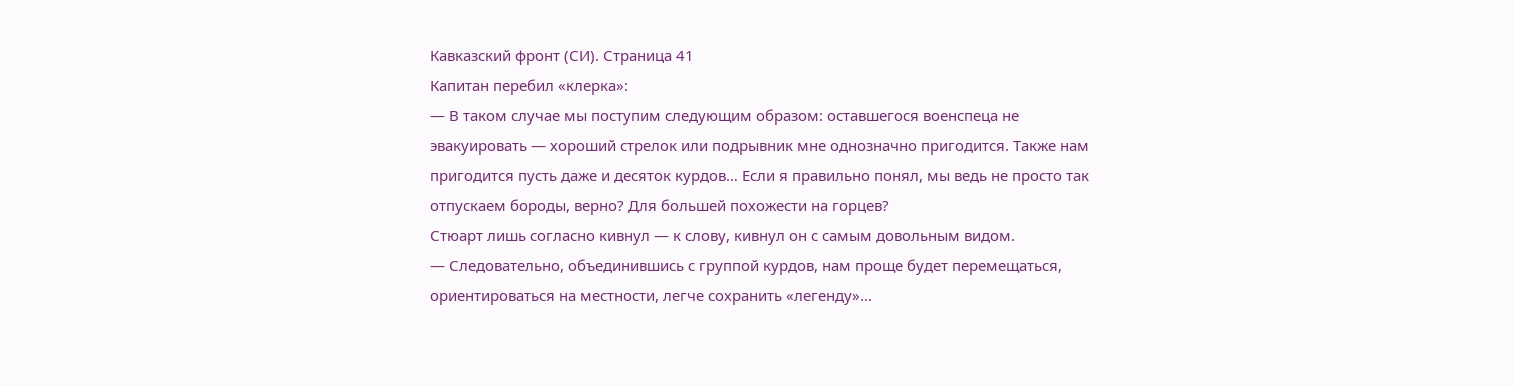Кавказский фронт (СИ). Страница 41
Капитан перебил «клерка»:
— В таком случае мы поступим следующим образом: оставшегося военспеца не эвакуировать — хороший стрелок или подрывник мне однозначно пригодится. Также нам пригодится пусть даже и десяток курдов… Если я правильно понял, мы ведь не просто так отпускаем бороды, верно? Для большей похожести на горцев?
Стюарт лишь согласно кивнул — к слову, кивнул он с самым довольным видом.
— Следовательно, объединившись с группой курдов, нам проще будет перемещаться, ориентироваться на местности, легче сохранить «легенду»…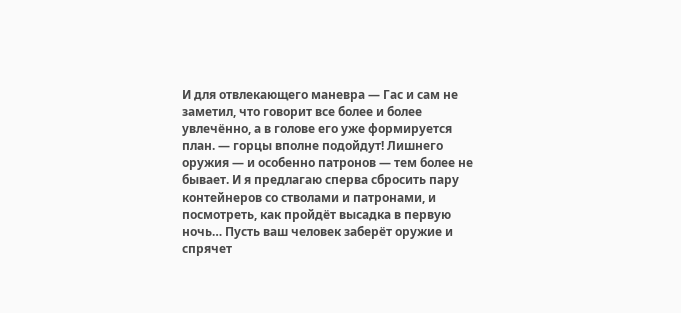И для отвлекающего маневра — Гас и сам не заметил, что говорит все более и более увлечённо, а в голове его уже формируется план. — горцы вполне подойдут! Лишнего оружия — и особенно патронов — тем более не бывает. И я предлагаю сперва сбросить пару контейнеров со стволами и патронами, и посмотреть, как пройдёт высадка в первую ночь… Пусть ваш человек заберёт оружие и спрячет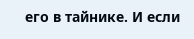его в тайнике. И если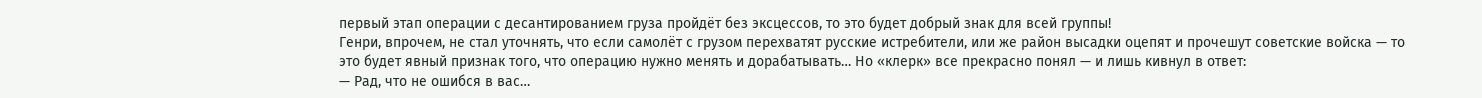первый этап операции с десантированием груза пройдёт без эксцессов, то это будет добрый знак для всей группы!
Генри, впрочем, не стал уточнять, что если самолёт с грузом перехватят русские истребители, или же район высадки оцепят и прочешут советские войска — то это будет явный признак того, что операцию нужно менять и дорабатывать… Но «клерк» все прекрасно понял — и лишь кивнул в ответ:
— Рад, что не ошибся в вас…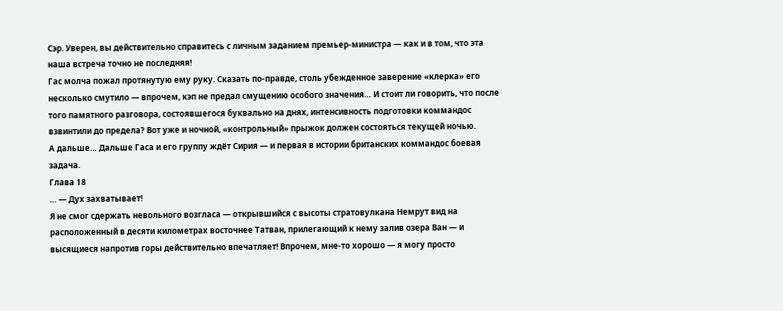Сэр. Уверен, вы действительно справитесь с личным заданием премьер-министра — как и в том, что эта наша встреча точно не последняя!
Гас молча пожал протянутую ему руку. Сказать по-правде, столь убежденное заверение «клерка» его несколько смутило — впрочем, кэп не предал смущению особого значения… И стоит ли говорить, что после того памятного разговора, состоявшегося буквально на днях, интенсивность подготовки коммандос взвинтили до предела? Вот уже и ночной, «контрольный» прыжок должен состояться текущей ночью.
А дальше… Дальше Гаса и его группу ждёт Сирия — и первая в истории британских коммандос боевая задача.
Глава 18
… — Дух захватывает!
Я не смог сдержать невольного возгласа — открывшийся с высоты стратовулкана Немрут вид на расположенный в десяти километрах восточнее Татван, прилегающий к нему залив озера Ван — и высящиеся напротив горы действительно впечатляет! Впрочем, мне-то хорошо — я могу просто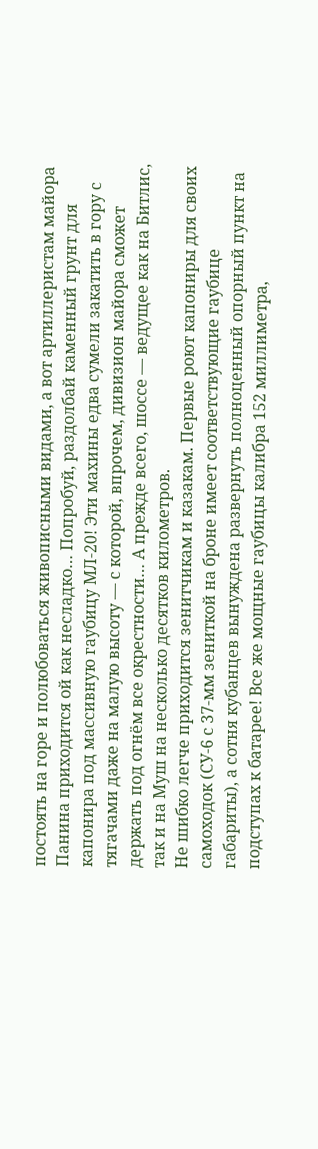постоять на горе и полюбоваться живописными видами, а вот артиллеристам майора Панина приходится ой как несладко… Попробуй, раздолбай каменный грунт для капонира под массивную гаубицу МЛ-20! Эти махины едва сумели закатить в гору с тягачами даже на малую высоту — с которой, впрочем, дивизион майора сможет держать под огнём все окрестности… А прежде всего, шоссе — ведущее как на Битлис, так и на Муш на несколько десятков километров.
Не шибко легче приходится зенитчикам и казакам. Первые роют капониры для своих самоходок (СУ-6 с 37-мм зениткой на броне имеет соответствующие гаубице габариты), а сотня кубанцев вынуждена развернуть полноценный опорный пункт на подступах к батарее! Все же мощные гаубицы калибра 152 миллиметра,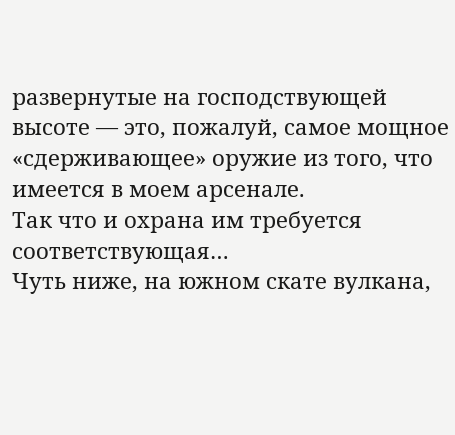развернутые на господствующей высоте — это, пожалуй, самое мощное «сдерживающее» оружие из того, что имеется в моем арсенале.
Так что и охрана им требуется соответствующая…
Чуть ниже, на южном скате вулкана,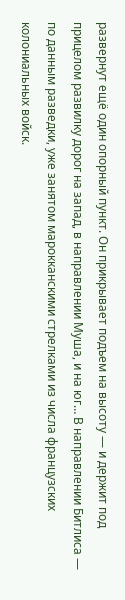развернут ещё один опорный пункт. Он прикрывает подъем на высоту — и держит под прицелом развилку дорог на запад, в направлении Муша, и на юг… В направлении Битлиса — по данным разведки, уже занятом марокканскими стрелками из числа французских колониальных войск.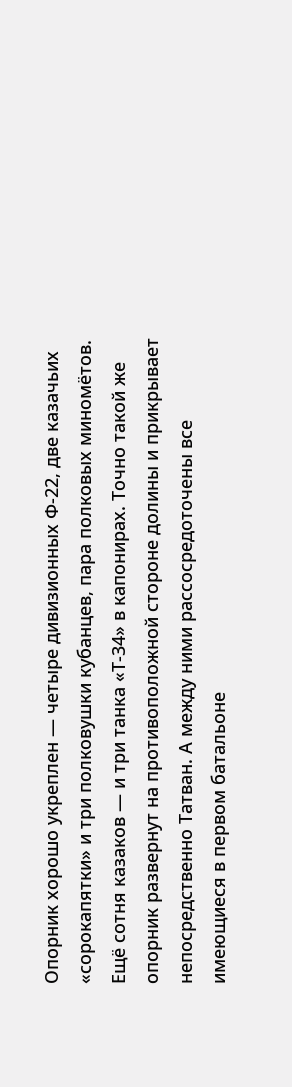Опорник хорошо укреплен — четыре дивизионных Ф-22, две казачьих «сорокапятки» и три полковушки кубанцев, пара полковых миномётов. Ещё сотня казаков — и три танка «Т-34» в капонирах. Точно такой же опорник развернут на противоположной стороне долины и прикрывает непосредственно Татван. А между ними рассосредоточены все имеющиеся в первом батальоне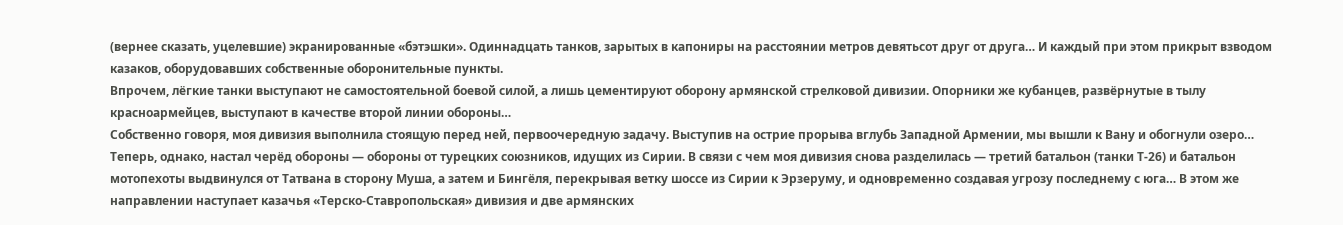(вернее сказать, уцелевшие) экранированные «бэтэшки». Одиннадцать танков, зарытых в капониры на расстоянии метров девятьсот друг от друга… И каждый при этом прикрыт взводом казаков, оборудовавших собственные оборонительные пункты.
Впрочем, лёгкие танки выступают не самостоятельной боевой силой, а лишь цементируют оборону армянской стрелковой дивизии. Опорники же кубанцев, развёрнутые в тылу красноармейцев, выступают в качестве второй линии обороны…
Собственно говоря, моя дивизия выполнила стоящую перед ней, первоочередную задачу. Выступив на острие прорыва вглубь Западной Армении, мы вышли к Вану и обогнули озеро… Теперь, однако, настал черёд обороны — обороны от турецких союзников, идущих из Сирии. В связи с чем моя дивизия снова разделилась — третий батальон (танки Т-26) и батальон мотопехоты выдвинулся от Татвана в сторону Муша, а затем и Бингёля, перекрывая ветку шоссе из Сирии к Эрзеруму, и одновременно создавая угрозу последнему с юга… В этом же направлении наступает казачья «Терско-Ставропольская» дивизия и две армянских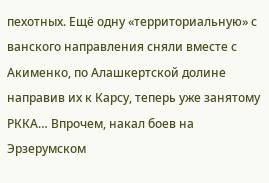пехотных. Ещё одну «территориальную» с ванского направления сняли вместе с Акименко, по Алашкертской долине направив их к Карсу, теперь уже занятому РККА… Впрочем, накал боев на Эрзерумском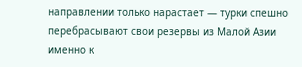направлении только нарастает — турки спешно перебрасывают свои резервы из Малой Азии именно к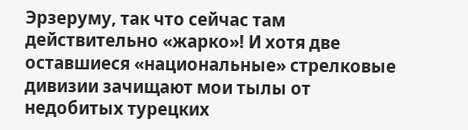Эрзеруму, так что сейчас там действительно «жарко»! И хотя две оставшиеся «национальные» стрелковые дивизии зачищают мои тылы от недобитых турецких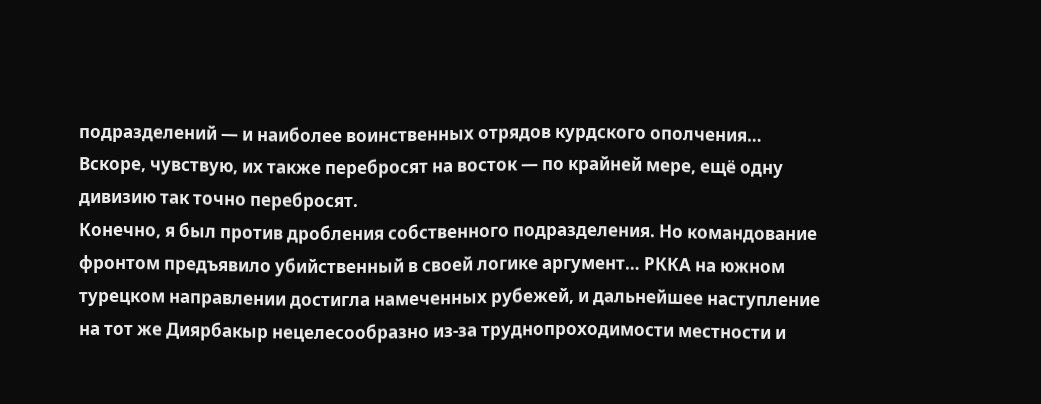подразделений — и наиболее воинственных отрядов курдского ополчения… Вскоре, чувствую, их также перебросят на восток — по крайней мере, ещё одну дивизию так точно перебросят.
Конечно, я был против дробления собственного подразделения. Но командование фронтом предъявило убийственный в своей логике аргумент… РККА на южном турецком направлении достигла намеченных рубежей, и дальнейшее наступление на тот же Диярбакыр нецелесообразно из-за труднопроходимости местности и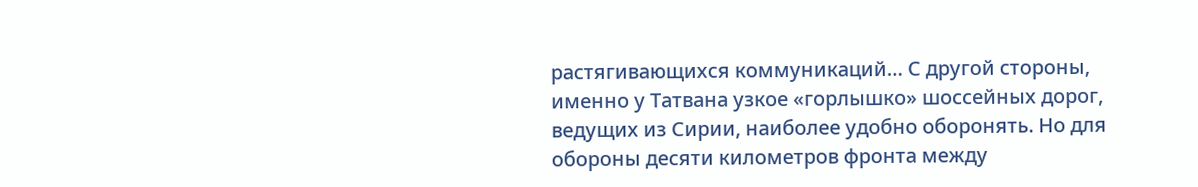растягивающихся коммуникаций… С другой стороны, именно у Татвана узкое «горлышко» шоссейных дорог, ведущих из Сирии, наиболее удобно оборонять. Но для обороны десяти километров фронта между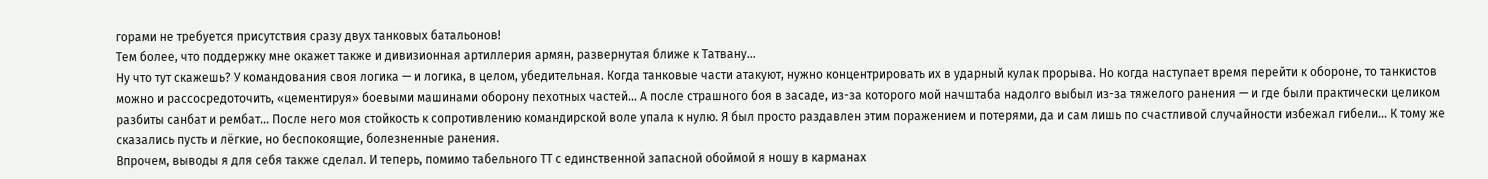горами не требуется присутствия сразу двух танковых батальонов!
Тем более, что поддержку мне окажет также и дивизионная артиллерия армян, развернутая ближе к Татвану…
Ну что тут скажешь? У командования своя логика — и логика, в целом, убедительная. Когда танковые части атакуют, нужно концентрировать их в ударный кулак прорыва. Но когда наступает время перейти к обороне, то танкистов можно и рассосредоточить, «цементируя» боевыми машинами оборону пехотных частей… А после страшного боя в засаде, из-за которого мой начштаба надолго выбыл из-за тяжелого ранения — и где были практически целиком разбиты санбат и рембат… После него моя стойкость к сопротивлению командирской воле упала к нулю. Я был просто раздавлен этим поражением и потерями, да и сам лишь по счастливой случайности избежал гибели… К тому же сказались пусть и лёгкие, но беспокоящие, болезненные ранения.
Впрочем, выводы я для себя также сделал. И теперь, помимо табельного ТТ с единственной запасной обоймой я ношу в карманах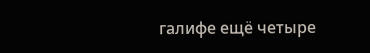галифе ещё четыре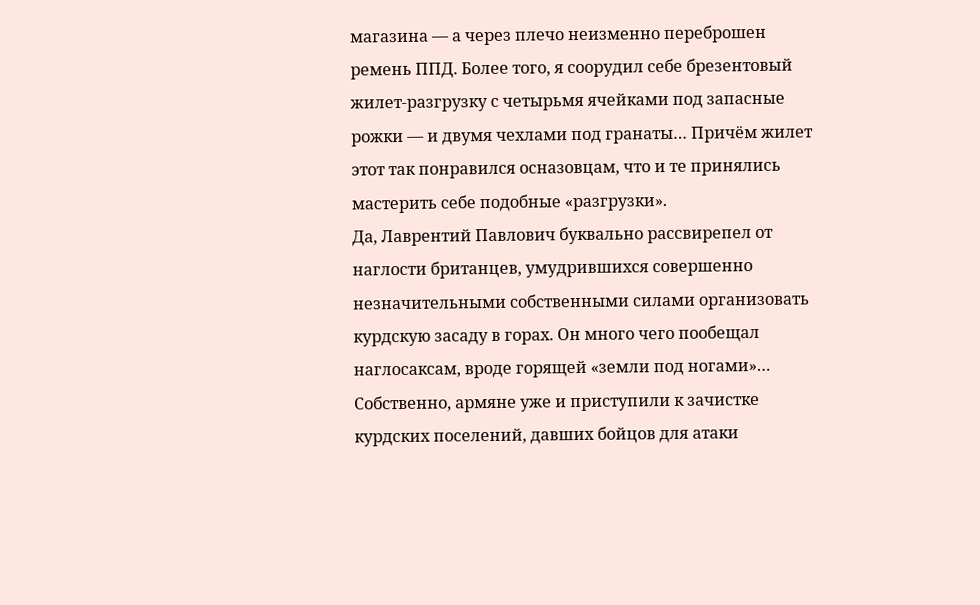магазина — а через плечо неизменно переброшен ремень ППД. Более того, я соорудил себе брезентовый жилет-разгрузку с четырьмя ячейками под запасные рожки — и двумя чехлами под гранаты… Причём жилет этот так понравился осназовцам, что и те принялись мастерить себе подобные «разгрузки».
Да, Лаврентий Павлович буквально рассвирепел от наглости британцев, умудрившихся совершенно незначительными собственными силами организовать курдскую засаду в горах. Он много чего пообещал наглосаксам, вроде горящей «земли под ногами»… Собственно, армяне уже и приступили к зачистке курдских поселений, давших бойцов для атаки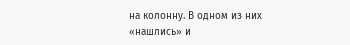на колонну. В одном из них «нашлись» и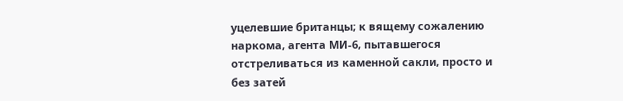уцелевшие британцы; к вящему сожалению наркома, агента МИ-6, пытавшегося отстреливаться из каменной сакли, просто и без затей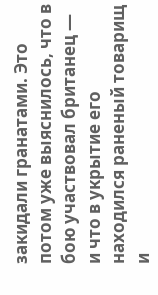закидали гранатами. Это потом уже выяснилось, что в бою участвовал британец — и что в укрытие его находился раненый товарищ и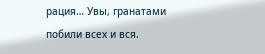рация… Увы, гранатами побили всех и вся.